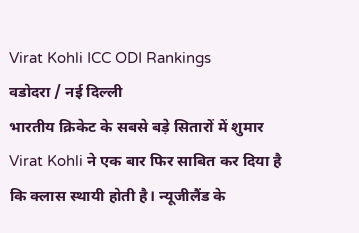Virat Kohli ICC ODI Rankings
वडोदरा / नई दिल्ली
भारतीय क्रिकेट के सबसे बड़े सितारों में शुमार Virat Kohli ने एक बार फिर साबित कर दिया है कि क्लास स्थायी होती है। न्यूजीलैंड के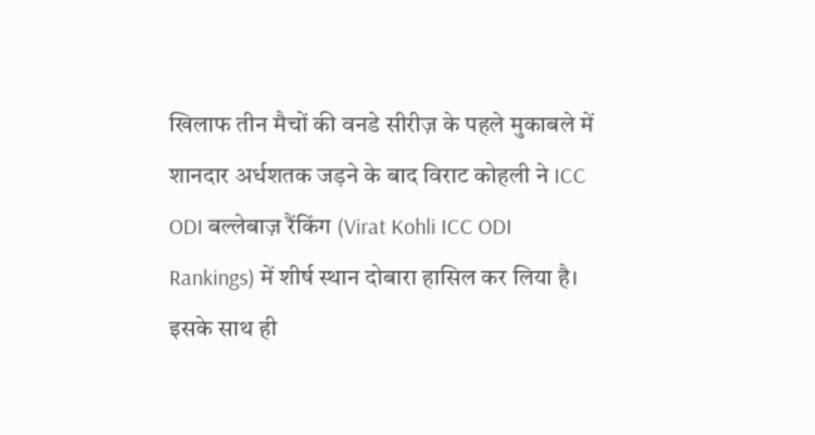खिलाफ तीन मैचों की वनडे सीरीज़ के पहले मुकाबले में शानदार अर्धशतक जड़ने के बाद विराट कोहली ने ICC ODI बल्लेबाज़ रैंकिंग (Virat Kohli ICC ODI Rankings) में शीर्ष स्थान दोबारा हासिल कर लिया है। इसके साथ ही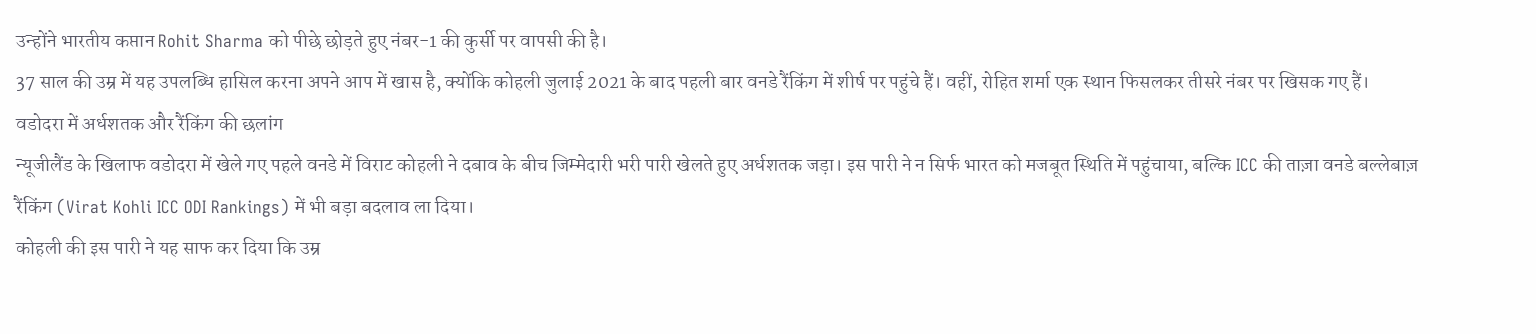उन्होंने भारतीय कप्तान Rohit Sharma को पीछे छोड़ते हुए नंबर-1 की कुर्सी पर वापसी की है।
37 साल की उम्र में यह उपलब्धि हासिल करना अपने आप में खास है, क्योंकि कोहली जुलाई 2021 के बाद पहली बार वनडे रैंकिंग में शीर्ष पर पहुंचे हैं। वहीं, रोहित शर्मा एक स्थान फिसलकर तीसरे नंबर पर खिसक गए हैं।
वडोदरा में अर्धशतक और रैंकिंग की छलांग
न्यूजीलैंड के खिलाफ वडोदरा में खेले गए पहले वनडे में विराट कोहली ने दबाव के बीच जिम्मेदारी भरी पारी खेलते हुए अर्धशतक जड़ा। इस पारी ने न सिर्फ भारत को मजबूत स्थिति में पहुंचाया, बल्कि ICC की ताज़ा वनडे बल्लेबाज़ रैंकिंग (Virat Kohli ICC ODI Rankings) में भी बड़ा बदलाव ला दिया।
कोहली की इस पारी ने यह साफ कर दिया कि उम्र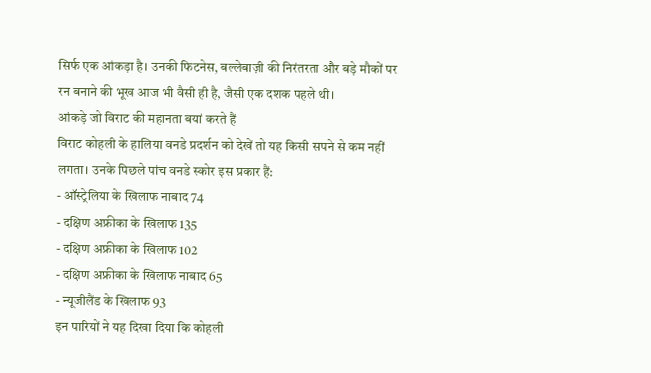सिर्फ एक आंकड़ा है। उनकी फिटनेस, बल्लेबाज़ी की निरंतरता और बड़े मौकों पर रन बनाने की भूख आज भी वैसी ही है, जैसी एक दशक पहले थी।
आंकड़े जो विराट की महानता बयां करते हैं
विराट कोहली के हालिया वनडे प्रदर्शन को देखें तो यह किसी सपने से कम नहीं लगता। उनके पिछले पांच वनडे स्कोर इस प्रकार हैं:
- ऑस्ट्रेलिया के खिलाफ नाबाद 74
- दक्षिण अफ्रीका के खिलाफ 135
- दक्षिण अफ्रीका के खिलाफ 102
- दक्षिण अफ्रीका के खिलाफ नाबाद 65
- न्यूजीलैंड के खिलाफ 93
इन पारियों ने यह दिखा दिया कि कोहली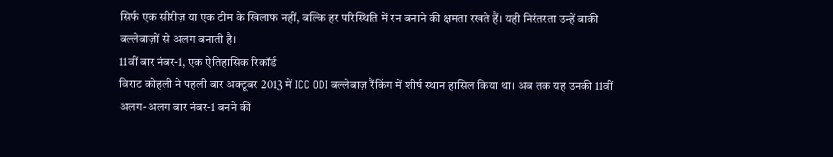सिर्फ एक सीरीज़ या एक टीम के खिलाफ नहीं, बल्कि हर परिस्थिति में रन बनाने की क्षमता रखते हैं। यही निरंतरता उन्हें बाकी बल्लेबाज़ों से अलग बनाती है।
11वीं बार नंबर-1, एक ऐतिहासिक रिकॉर्ड
विराट कोहली ने पहली बार अक्टूबर 2013 में ICC ODI बल्लेबाज़ रैंकिंग में शीर्ष स्थान हासिल किया था। अब तक यह उनकी 11वीं अलग-अलग बार नंबर-1 बनने की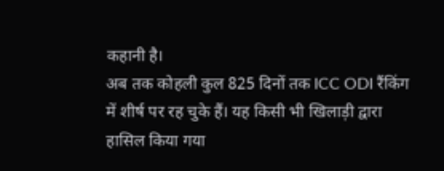कहानी है।
अब तक कोहली कुल 825 दिनों तक ICC ODI रैंकिंग में शीर्ष पर रह चुके हैं। यह किसी भी खिलाड़ी द्वारा हासिल किया गया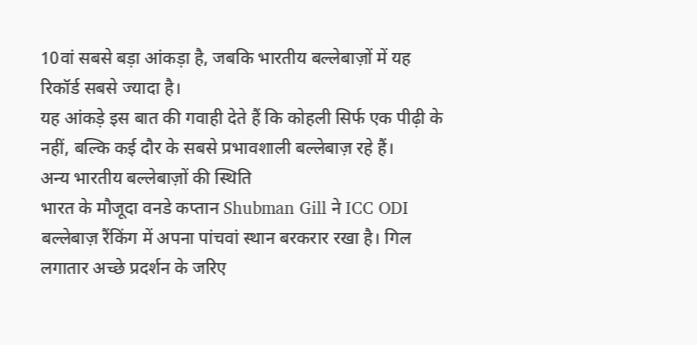10वां सबसे बड़ा आंकड़ा है, जबकि भारतीय बल्लेबाज़ों में यह रिकॉर्ड सबसे ज्यादा है।
यह आंकड़े इस बात की गवाही देते हैं कि कोहली सिर्फ एक पीढ़ी के नहीं, बल्कि कई दौर के सबसे प्रभावशाली बल्लेबाज़ रहे हैं।
अन्य भारतीय बल्लेबाज़ों की स्थिति
भारत के मौजूदा वनडे कप्तान Shubman Gill ने ICC ODI बल्लेबाज़ रैंकिंग में अपना पांचवां स्थान बरकरार रखा है। गिल लगातार अच्छे प्रदर्शन के जरिए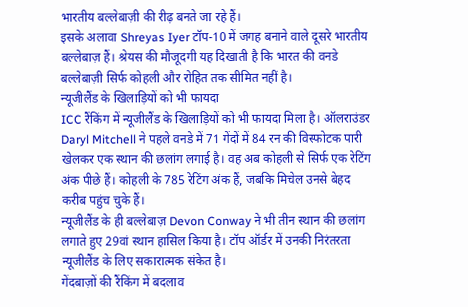भारतीय बल्लेबाज़ी की रीढ़ बनते जा रहे हैं।
इसके अलावा Shreyas Iyer टॉप-10 में जगह बनाने वाले दूसरे भारतीय बल्लेबाज़ हैं। श्रेयस की मौजूदगी यह दिखाती है कि भारत की वनडे बल्लेबाज़ी सिर्फ कोहली और रोहित तक सीमित नहीं है।
न्यूजीलैंड के खिलाड़ियों को भी फायदा
ICC रैंकिंग में न्यूजीलैंड के खिलाड़ियों को भी फायदा मिला है। ऑलराउंडर Daryl Mitchell ने पहले वनडे में 71 गेंदों में 84 रन की विस्फोटक पारी खेलकर एक स्थान की छलांग लगाई है। वह अब कोहली से सिर्फ एक रेटिंग अंक पीछे हैं। कोहली के 785 रेटिंग अंक हैं, जबकि मिचेल उनसे बेहद करीब पहुंच चुके हैं।
न्यूजीलैंड के ही बल्लेबाज़ Devon Conway ने भी तीन स्थान की छलांग लगाते हुए 29वां स्थान हासिल किया है। टॉप ऑर्डर में उनकी निरंतरता न्यूजीलैंड के लिए सकारात्मक संकेत है।
गेंदबाज़ों की रैंकिंग में बदलाव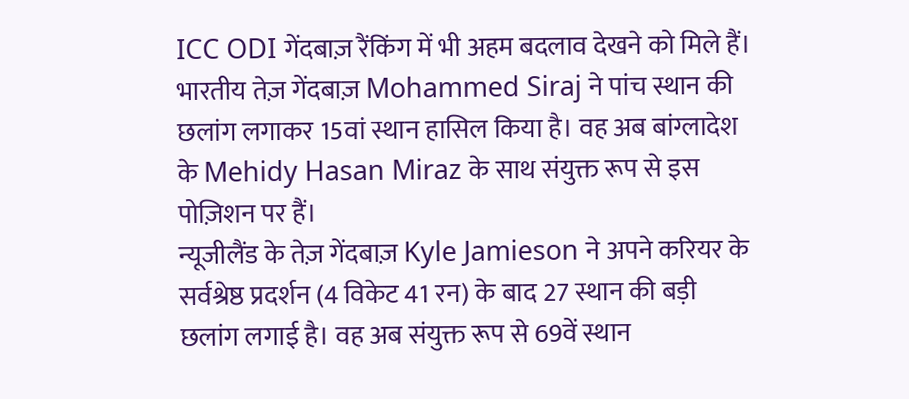ICC ODI गेंदबाज़ रैंकिंग में भी अहम बदलाव देखने को मिले हैं। भारतीय तेज़ गेंदबाज़ Mohammed Siraj ने पांच स्थान की छलांग लगाकर 15वां स्थान हासिल किया है। वह अब बांग्लादेश के Mehidy Hasan Miraz के साथ संयुक्त रूप से इस पोज़िशन पर हैं।
न्यूजीलैंड के तेज़ गेंदबाज़ Kyle Jamieson ने अपने करियर के सर्वश्रेष्ठ प्रदर्शन (4 विकेट 41 रन) के बाद 27 स्थान की बड़ी छलांग लगाई है। वह अब संयुक्त रूप से 69वें स्थान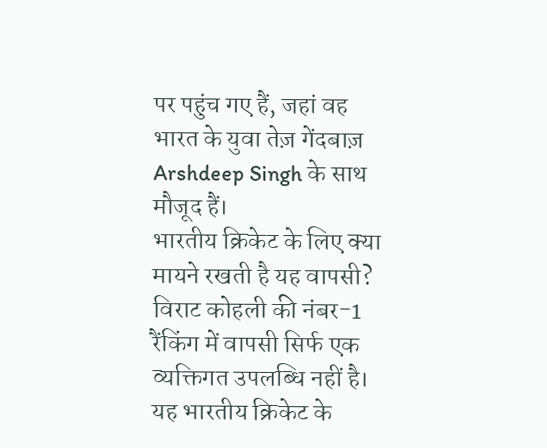पर पहुंच गए हैं, जहां वह भारत के युवा तेज़ गेंदबाज़ Arshdeep Singh के साथ मौजूद हैं।
भारतीय क्रिकेट के लिए क्या मायने रखती है यह वापसी?
विराट कोहली की नंबर-1 रैंकिंग में वापसी सिर्फ एक व्यक्तिगत उपलब्धि नहीं है। यह भारतीय क्रिकेट के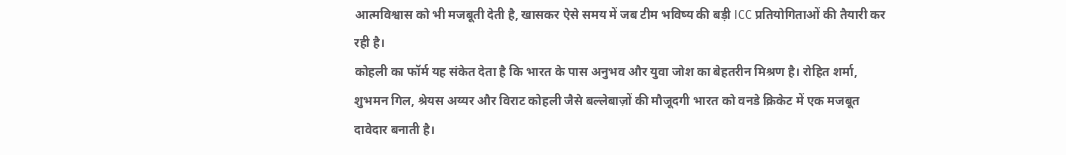आत्मविश्वास को भी मजबूती देती है, खासकर ऐसे समय में जब टीम भविष्य की बड़ी ICC प्रतियोगिताओं की तैयारी कर रही है।
कोहली का फॉर्म यह संकेत देता है कि भारत के पास अनुभव और युवा जोश का बेहतरीन मिश्रण है। रोहित शर्मा, शुभमन गिल, श्रेयस अय्यर और विराट कोहली जैसे बल्लेबाज़ों की मौजूदगी भारत को वनडे क्रिकेट में एक मजबूत दावेदार बनाती है।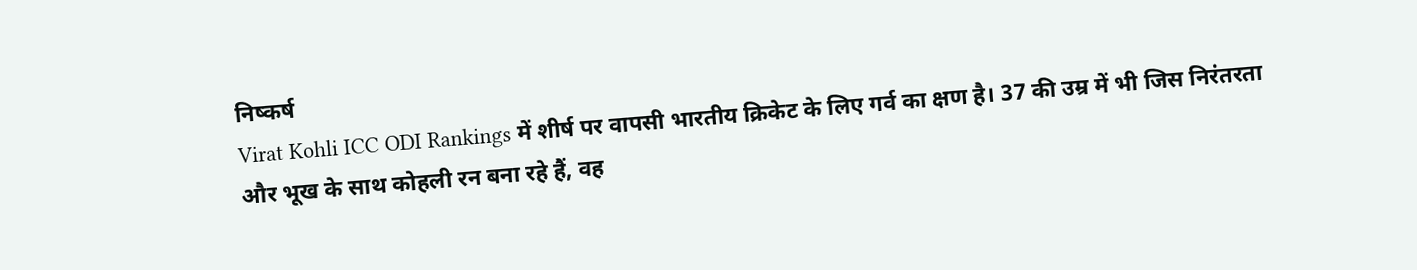निष्कर्ष
Virat Kohli ICC ODI Rankings में शीर्ष पर वापसी भारतीय क्रिकेट के लिए गर्व का क्षण है। 37 की उम्र में भी जिस निरंतरता और भूख के साथ कोहली रन बना रहे हैं, वह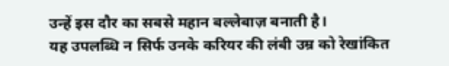उन्हें इस दौर का सबसे महान बल्लेबाज़ बनाती है।
यह उपलब्धि न सिर्फ उनके करियर की लंबी उम्र को रेखांकित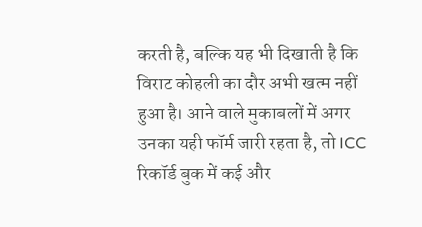करती है, बल्कि यह भी दिखाती है कि विराट कोहली का दौर अभी खत्म नहीं हुआ है। आने वाले मुकाबलों में अगर उनका यही फॉर्म जारी रहता है, तो ICC रिकॉर्ड बुक में कई और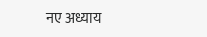नए अध्याय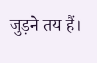जुड़ने तय हैं।